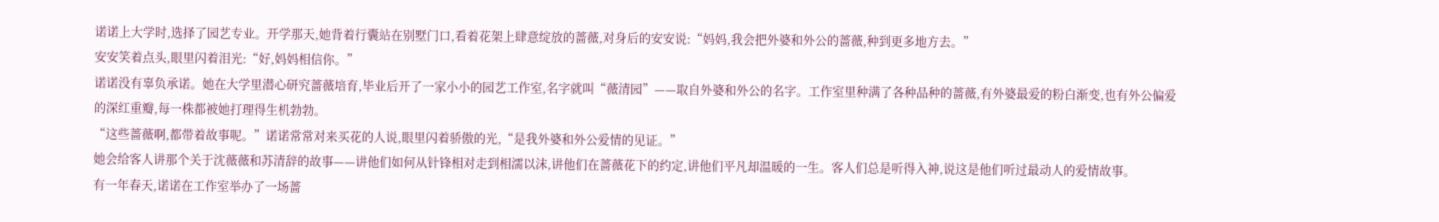诺诺上大学时,选择了园艺专业。开学那天,她背着行囊站在别墅门口,看着花架上肆意绽放的蔷薇,对身后的安安说:“妈妈,我会把外婆和外公的蔷薇,种到更多地方去。”
安安笑着点头,眼里闪着泪光:“好,妈妈相信你。”
诺诺没有辜负承诺。她在大学里潜心研究蔷薇培育,毕业后开了一家小小的园艺工作室,名字就叫“薇清园”——取自外婆和外公的名字。工作室里种满了各种品种的蔷薇,有外婆最爱的粉白渐变,也有外公偏爱的深红重瓣,每一株都被她打理得生机勃勃。
“这些蔷薇啊,都带着故事呢。”诺诺常常对来买花的人说,眼里闪着骄傲的光,“是我外婆和外公爱情的见证。”
她会给客人讲那个关于沈薇薇和苏清辞的故事——讲他们如何从针锋相对走到相濡以沫,讲他们在蔷薇花下的约定,讲他们平凡却温暖的一生。客人们总是听得入神,说这是他们听过最动人的爱情故事。
有一年春天,诺诺在工作室举办了一场蔷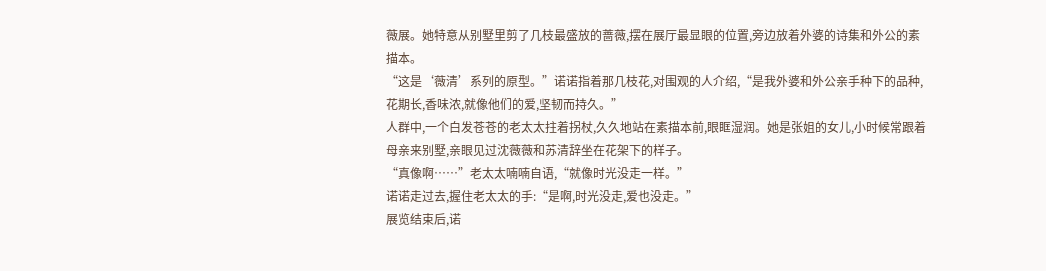薇展。她特意从别墅里剪了几枝最盛放的蔷薇,摆在展厅最显眼的位置,旁边放着外婆的诗集和外公的素描本。
“这是‘薇清’系列的原型。”诺诺指着那几枝花,对围观的人介绍,“是我外婆和外公亲手种下的品种,花期长,香味浓,就像他们的爱,坚韧而持久。”
人群中,一个白发苍苍的老太太拄着拐杖,久久地站在素描本前,眼眶湿润。她是张姐的女儿,小时候常跟着母亲来别墅,亲眼见过沈薇薇和苏清辞坐在花架下的样子。
“真像啊……”老太太喃喃自语,“就像时光没走一样。”
诺诺走过去,握住老太太的手:“是啊,时光没走,爱也没走。”
展览结束后,诺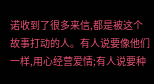诺收到了很多来信,都是被这个故事打动的人。有人说要像他们一样,用心经营爱情;有人说要种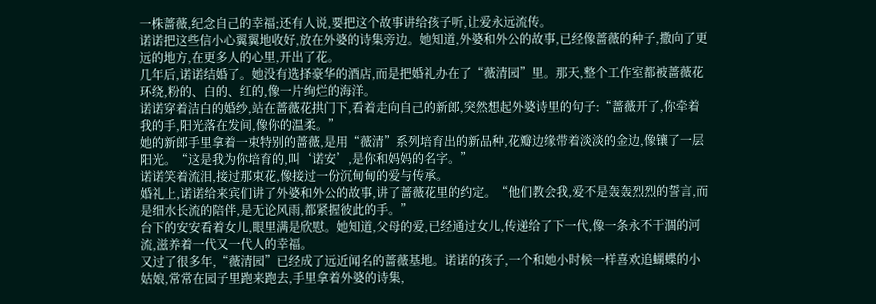一株蔷薇,纪念自己的幸福;还有人说,要把这个故事讲给孩子听,让爱永远流传。
诺诺把这些信小心翼翼地收好,放在外婆的诗集旁边。她知道,外婆和外公的故事,已经像蔷薇的种子,撒向了更远的地方,在更多人的心里,开出了花。
几年后,诺诺结婚了。她没有选择豪华的酒店,而是把婚礼办在了“薇清园”里。那天,整个工作室都被蔷薇花环绕,粉的、白的、红的,像一片绚烂的海洋。
诺诺穿着洁白的婚纱,站在蔷薇花拱门下,看着走向自己的新郎,突然想起外婆诗里的句子:“蔷薇开了,你牵着我的手,阳光落在发间,像你的温柔。”
她的新郎手里拿着一束特别的蔷薇,是用“薇清”系列培育出的新品种,花瓣边缘带着淡淡的金边,像镶了一层阳光。“这是我为你培育的,叫‘诺安’,是你和妈妈的名字。”
诺诺笑着流泪,接过那束花,像接过一份沉甸甸的爱与传承。
婚礼上,诺诺给来宾们讲了外婆和外公的故事,讲了蔷薇花里的约定。“他们教会我,爱不是轰轰烈烈的誓言,而是细水长流的陪伴,是无论风雨,都紧握彼此的手。”
台下的安安看着女儿,眼里满是欣慰。她知道,父母的爱,已经通过女儿,传递给了下一代,像一条永不干涸的河流,滋养着一代又一代人的幸福。
又过了很多年,“薇清园”已经成了远近闻名的蔷薇基地。诺诺的孩子,一个和她小时候一样喜欢追蝴蝶的小姑娘,常常在园子里跑来跑去,手里拿着外婆的诗集,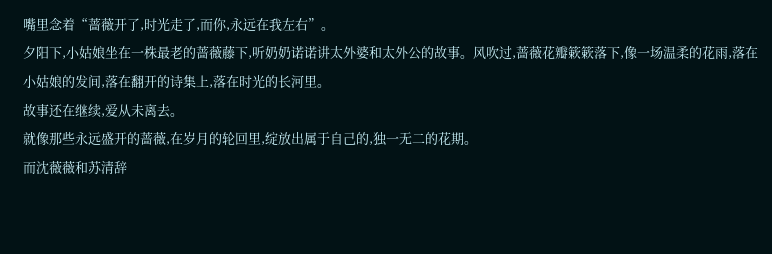嘴里念着“蔷薇开了,时光走了,而你,永远在我左右”。
夕阳下,小姑娘坐在一株最老的蔷薇藤下,听奶奶诺诺讲太外婆和太外公的故事。风吹过,蔷薇花瓣簌簌落下,像一场温柔的花雨,落在小姑娘的发间,落在翻开的诗集上,落在时光的长河里。
故事还在继续,爱从未离去。
就像那些永远盛开的蔷薇,在岁月的轮回里,绽放出属于自己的,独一无二的花期。
而沈薇薇和苏清辞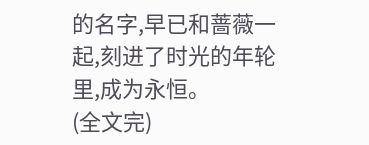的名字,早已和蔷薇一起,刻进了时光的年轮里,成为永恒。
(全文完)